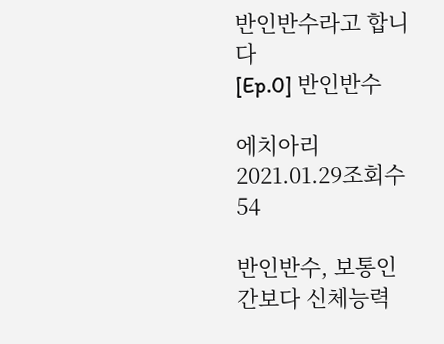반인반수라고 합니다
[Ep.0] 반인반수

에치아리
2021.01.29조회수 54

반인반수, 보통인간보다 신체능력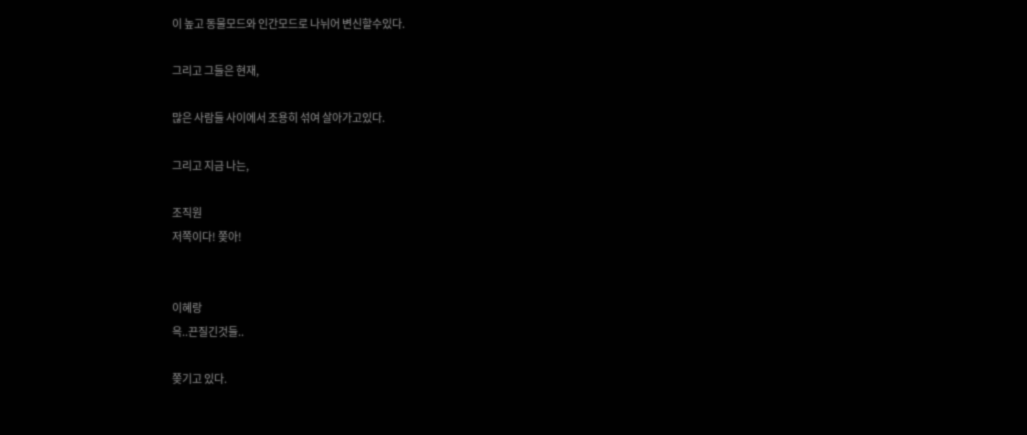이 높고 동물모드와 인간모드로 나뉘어 변신할수있다.

그리고 그들은 현재,

많은 사람들 사이에서 조용히 섞여 살아가고있다.

그리고 지금 나는,

조직원
저쪽이다! 쫒아!


이혜랑
윽..끈질긴것들..

쫒기고 있다.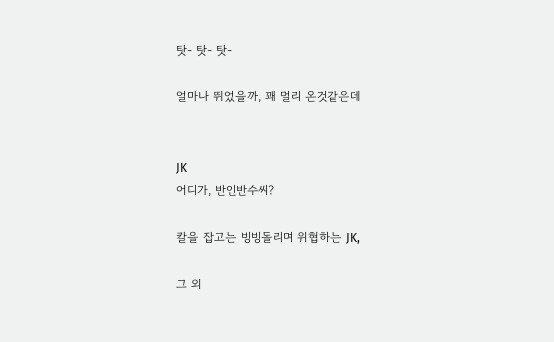탓- 탓- 탓-

얼마나 뛰었을까, 꽤 멀리 온것같은데


JK
어디가, 반인반수씨?

칼을 잡고는 빙빙돌리며 위협하는 JK,

그 외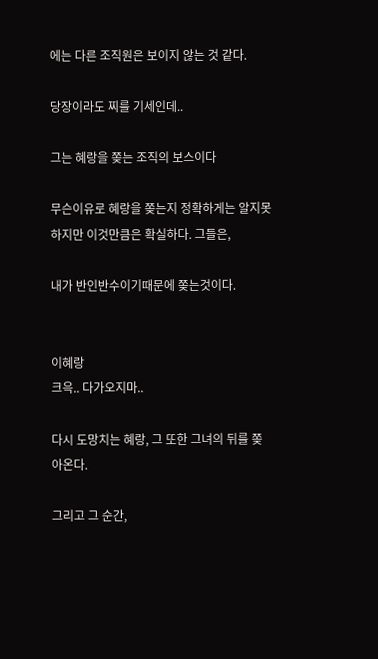에는 다른 조직원은 보이지 않는 것 같다.

당장이라도 찌를 기세인데..

그는 혜랑을 쫒는 조직의 보스이다

무슨이유로 혜랑을 쫒는지 정확하게는 알지못하지만 이것만큼은 확실하다. 그들은,

내가 반인반수이기때문에 쫒는것이다.


이혜랑
크윽.. 다가오지마..

다시 도망치는 혜랑, 그 또한 그녀의 뒤를 쫒아온다.

그리고 그 순간,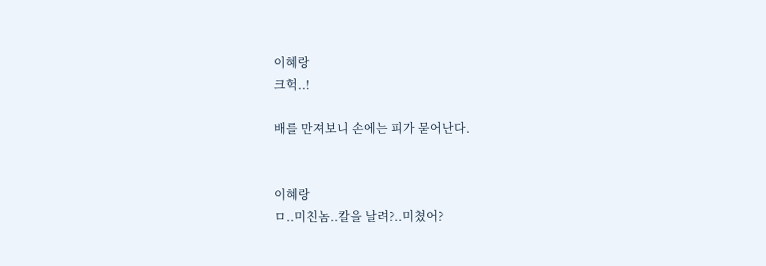이혜랑
크헉..!

배를 만져보니 손에는 피가 묻어난다.


이혜랑
ㅁ..미친놈..칼을 날려?..미쳤어?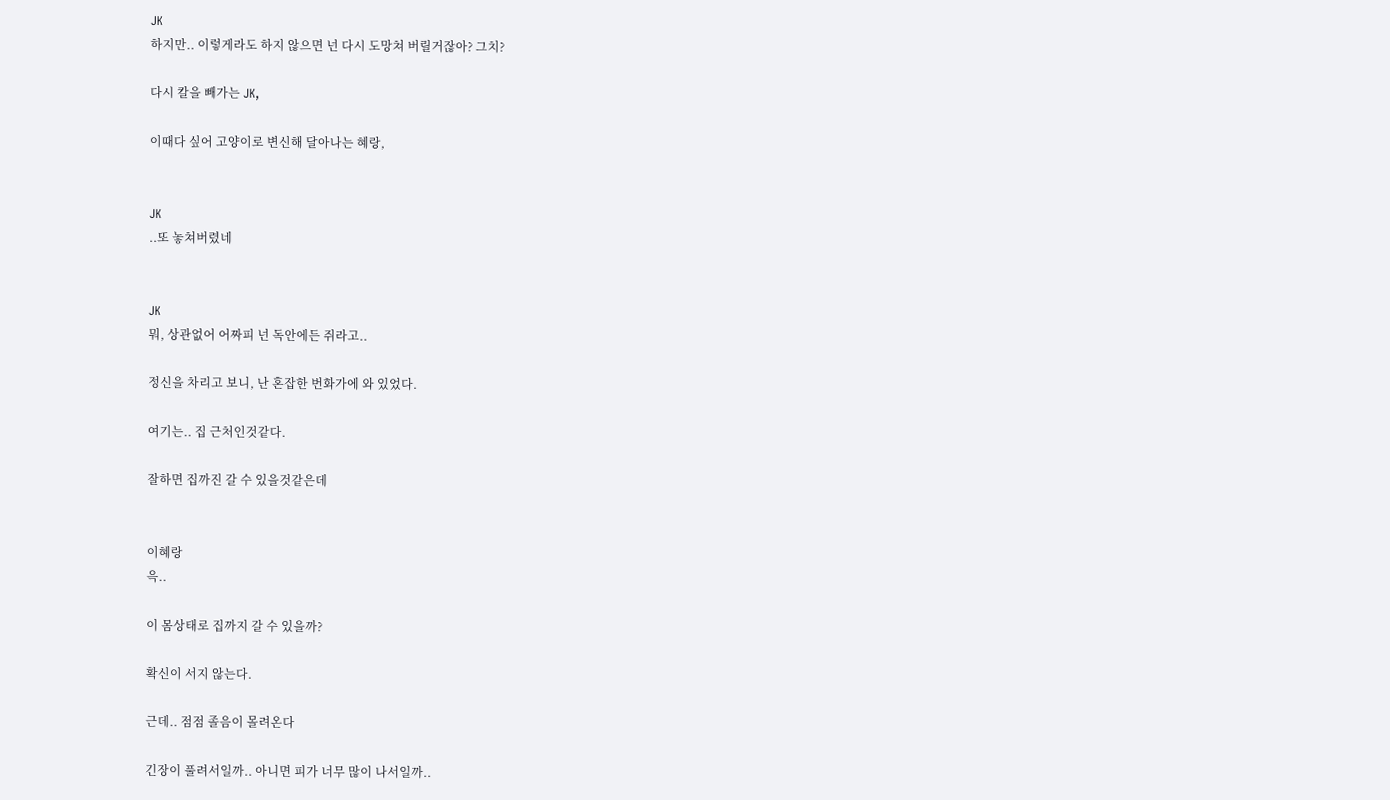JK
하지만.. 이렇게라도 하지 않으면 넌 다시 도망쳐 버릴거잖아? 그치?

다시 칼을 빼가는 JK,

이때다 싶어 고양이로 변신해 달아나는 혜랑,


JK
..또 놓쳐버렸네


JK
뭐, 상관없어 어짜피 넌 독안에든 쥐라고..

정신을 차리고 보니, 난 혼잡한 번화가에 와 있었다.

여기는.. 집 근처인것같다.

잘하면 집까진 갈 수 있을것같은데


이혜랑
윽..

이 몸상태로 집까지 갈 수 있을까?

확신이 서지 않는다.

근데.. 점점 졸음이 몰려온다

긴장이 풀려서일까.. 아니면 피가 너무 많이 나서일까..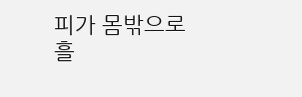피가 몸밖으로 흘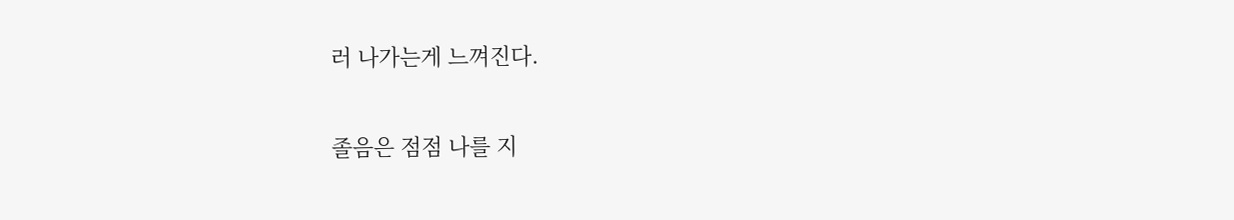러 나가는게 느껴진다.

졸음은 점점 나를 지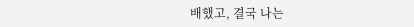배했고, 결국 나는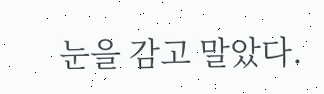눈을 감고 말았다.